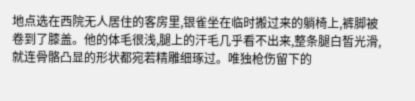地点选在西院无人居住的客房里,银雀坐在临时搬过来的躺椅上,裤脚被卷到了膝盖。他的体毛很浅,腿上的汗毛几乎看不出来,整条腿白皙光滑,就连骨骼凸显的形状都宛若精雕细琢过。唯独枪伤留下的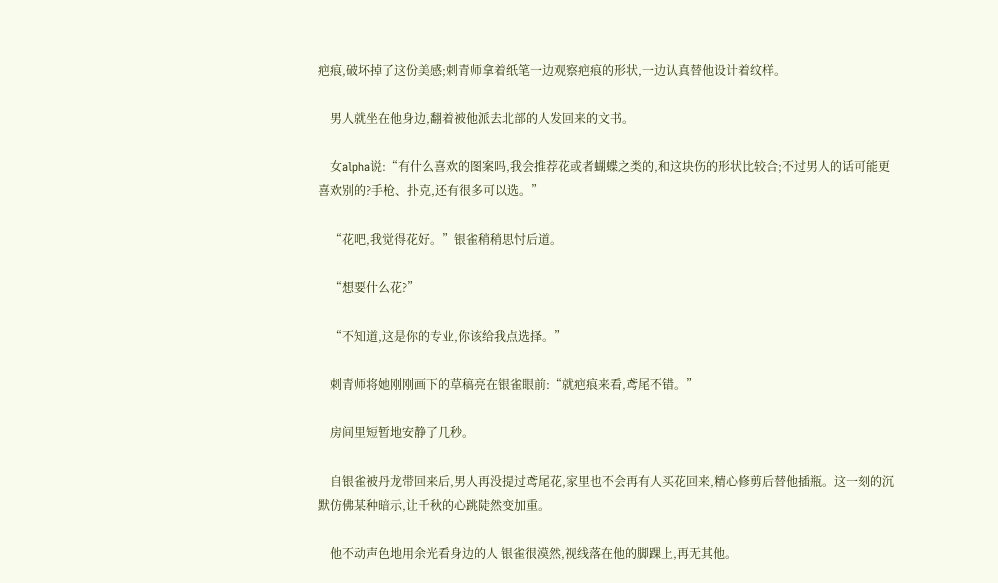疤痕,破坏掉了这份美感;刺青师拿着纸笔一边观察疤痕的形状,一边认真替他设计着纹样。

    男人就坐在他身边,翻着被他派去北部的人发回来的文书。

    女alpha说:“有什么喜欢的图案吗,我会推荐花或者蝴蝶之类的,和这块伤的形状比较合;不过男人的话可能更喜欢别的?手枪、扑克,还有很多可以选。”

    “花吧,我觉得花好。”银雀稍稍思忖后道。

    “想要什么花?”

    “不知道,这是你的专业,你该给我点选择。”

    刺青师将她刚刚画下的草稿亮在银雀眼前:“就疤痕来看,鸢尾不错。”

    房间里短暂地安静了几秒。

    自银雀被丹龙带回来后,男人再没提过鸢尾花,家里也不会再有人买花回来,精心修剪后替他插瓶。这一刻的沉默仿佛某种暗示,让千秋的心跳陡然变加重。

    他不动声色地用余光看身边的人 银雀很漠然,视线落在他的脚踝上,再无其他。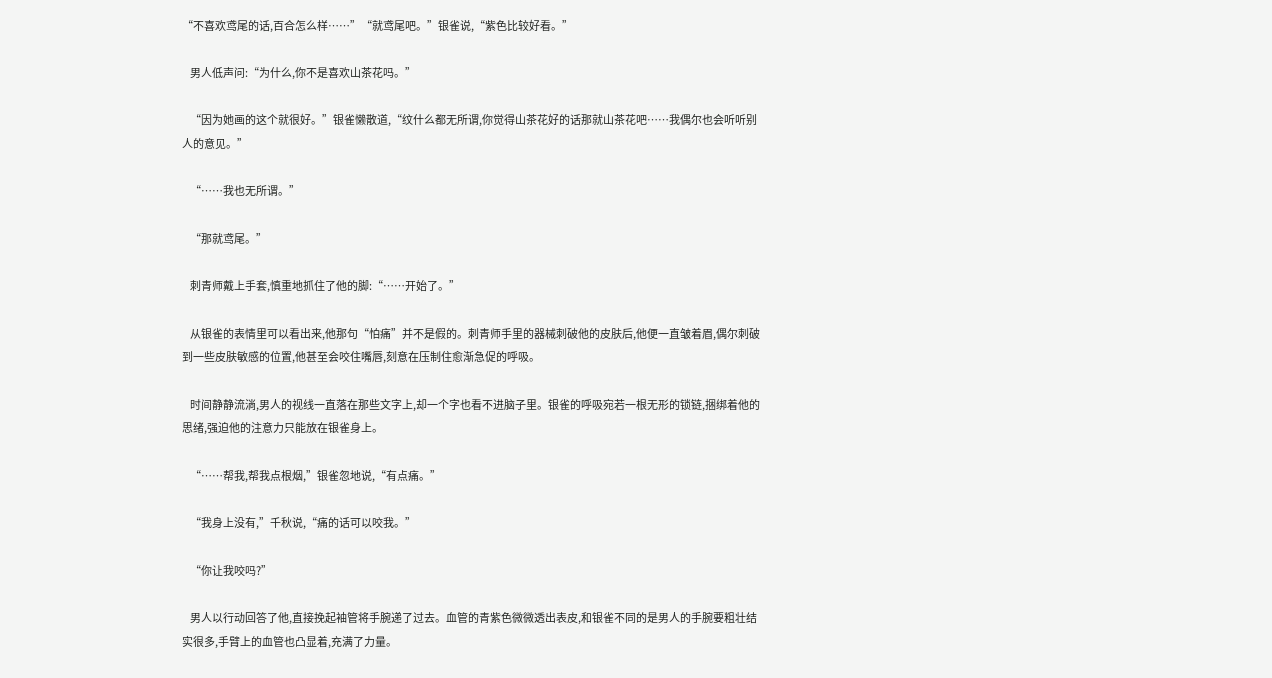“不喜欢鸢尾的话,百合怎么样……”“就鸢尾吧。”银雀说,“紫色比较好看。”

    男人低声问:“为什么,你不是喜欢山茶花吗。”

    “因为她画的这个就很好。”银雀懒散道,“纹什么都无所谓,你觉得山茶花好的话那就山茶花吧……我偶尔也会听听别人的意见。”

    “……我也无所谓。”

    “那就鸢尾。”

    刺青师戴上手套,慎重地抓住了他的脚:“……开始了。”

    从银雀的表情里可以看出来,他那句“怕痛”并不是假的。刺青师手里的器械刺破他的皮肤后,他便一直皱着眉,偶尔刺破到一些皮肤敏感的位置,他甚至会咬住嘴唇,刻意在压制住愈渐急促的呼吸。

    时间静静流淌,男人的视线一直落在那些文字上,却一个字也看不进脑子里。银雀的呼吸宛若一根无形的锁链,捆绑着他的思绪,强迫他的注意力只能放在银雀身上。

    “……帮我,帮我点根烟,”银雀忽地说,“有点痛。”

    “我身上没有,”千秋说,“痛的话可以咬我。”

    “你让我咬吗?”

    男人以行动回答了他,直接挽起袖管将手腕递了过去。血管的青紫色微微透出表皮,和银雀不同的是男人的手腕要粗壮结实很多,手臂上的血管也凸显着,充满了力量。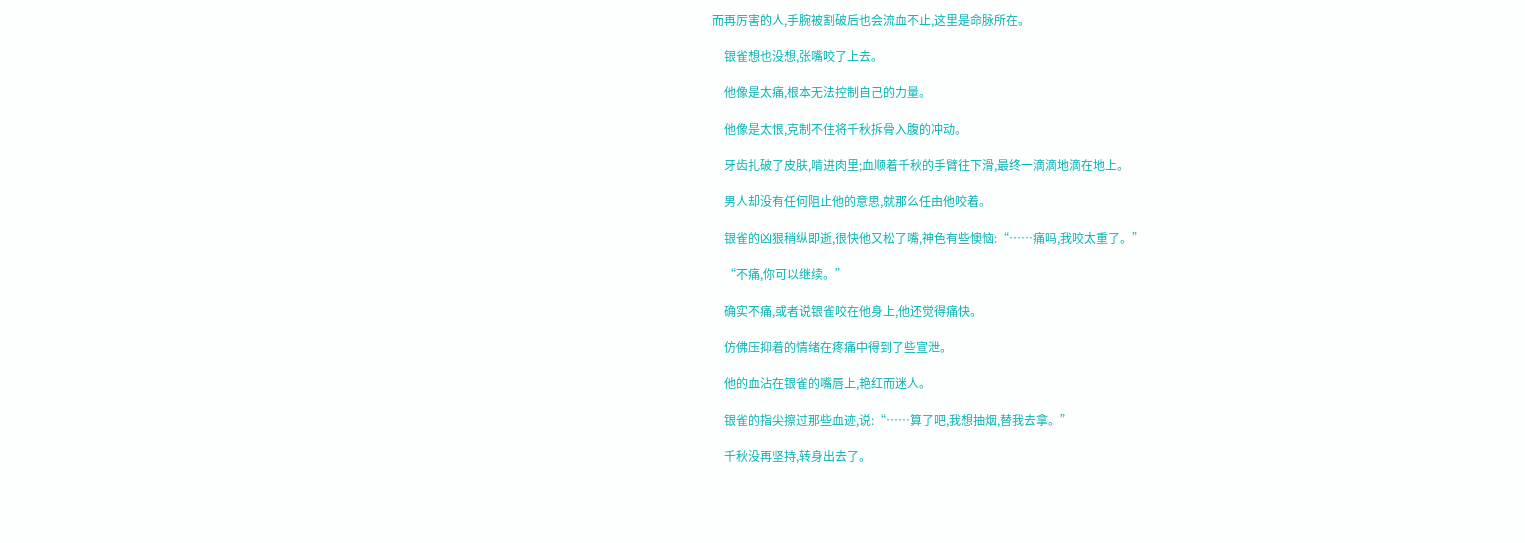而再厉害的人,手腕被割破后也会流血不止,这里是命脉所在。

    银雀想也没想,张嘴咬了上去。

    他像是太痛,根本无法控制自己的力量。

    他像是太恨,克制不住将千秋拆骨入腹的冲动。

    牙齿扎破了皮肤,啃进肉里;血顺着千秋的手臂往下滑,最终一滴滴地滴在地上。

    男人却没有任何阻止他的意思,就那么任由他咬着。

    银雀的凶狠稍纵即逝,很快他又松了嘴,神色有些懊恼:“……痛吗,我咬太重了。”

    “不痛,你可以继续。”

    确实不痛,或者说银雀咬在他身上,他还觉得痛快。

    仿佛压抑着的情绪在疼痛中得到了些宣泄。

    他的血沾在银雀的嘴唇上,艳红而迷人。

    银雀的指尖擦过那些血迹,说:“……算了吧,我想抽烟,替我去拿。”

    千秋没再坚持,转身出去了。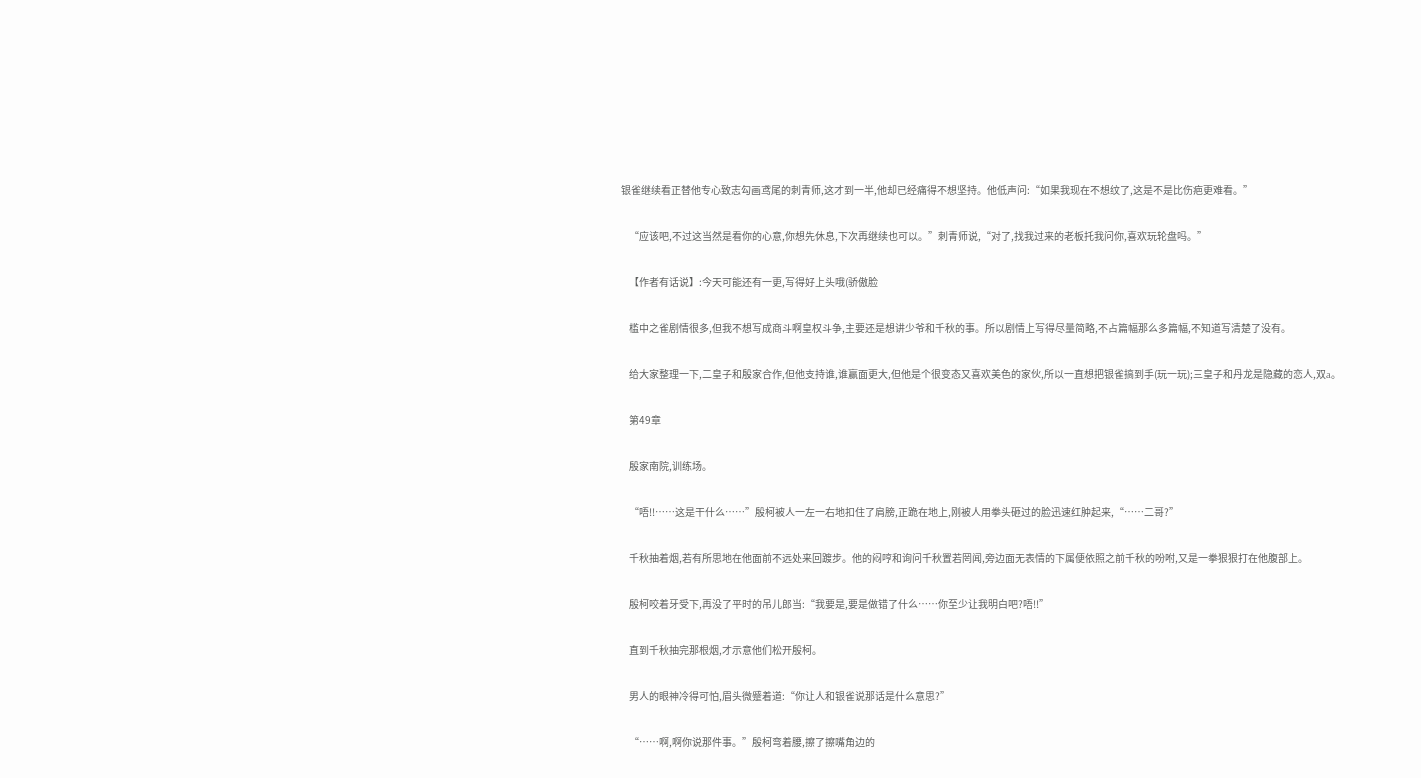银雀继续看正替他专心致志勾画鸢尾的刺青师,这才到一半,他却已经痛得不想坚持。他低声问:“如果我现在不想纹了,这是不是比伤疤更难看。”

    “应该吧,不过这当然是看你的心意,你想先休息,下次再继续也可以。”刺青师说,“对了,找我过来的老板托我问你,喜欢玩轮盘吗。”

    【作者有话说】:今天可能还有一更,写得好上头哦(骄傲脸

    槛中之雀剧情很多,但我不想写成商斗啊皇权斗争,主要还是想讲少爷和千秋的事。所以剧情上写得尽量简略,不占篇幅那么多篇幅,不知道写清楚了没有。

    给大家整理一下,二皇子和殷家合作,但他支持谁,谁赢面更大,但他是个很变态又喜欢美色的家伙,所以一直想把银雀搞到手(玩一玩);三皇子和丹龙是隐藏的恋人,双a。

    第49章

    殷家南院,训练场。

    “唔!!……这是干什么……”殷柯被人一左一右地扣住了肩膀,正跪在地上,刚被人用拳头砸过的脸迅速红肿起来,“……二哥?”

    千秋抽着烟,若有所思地在他面前不远处来回踱步。他的闷哼和询问千秋置若罔闻,旁边面无表情的下属便依照之前千秋的吩咐,又是一拳狠狠打在他腹部上。

    殷柯咬着牙受下,再没了平时的吊儿郎当:“我要是,要是做错了什么……你至少让我明白吧?唔!!”

    直到千秋抽完那根烟,才示意他们松开殷柯。

    男人的眼神冷得可怕,眉头微蹙着道:“你让人和银雀说那话是什么意思?”

    “……啊,啊你说那件事。”殷柯弯着腰,擦了擦嘴角边的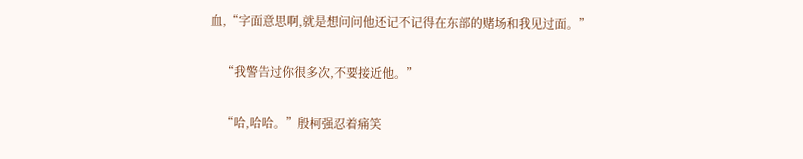血,“字面意思啊,就是想问问他还记不记得在东部的赌场和我见过面。”

    “我警告过你很多次,不要接近他。”

    “哈,哈哈。”殷柯强忍着痛笑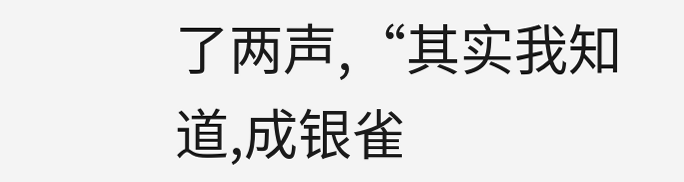了两声,“其实我知道,成银雀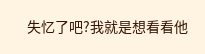失忆了吧?我就是想看看他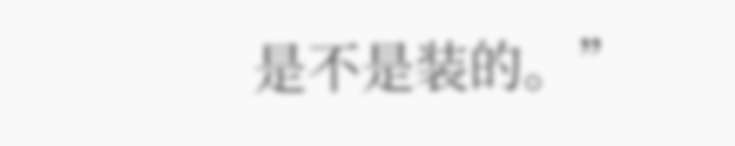是不是装的。”